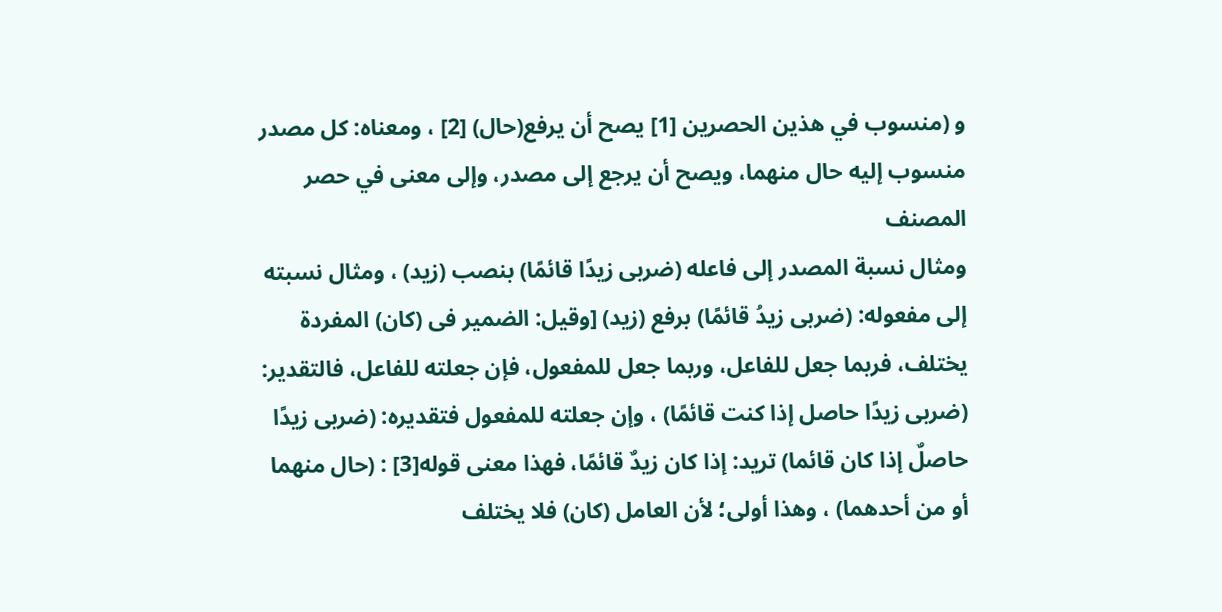و (منسوب في هذين الحصرين [1] يصح أن يرفع(حال) [2] ، ومعناه: كل مصدر منسوب إليه حال منهما، ويصح أن يرجع إلى مصدر، وإلى معنى في حصر المصنف
ومثال نسبة المصدر إلى فاعله (ضربى زيدًا قائمًا) بنصب (زيد) ، ومثال نسبته إلى مفعوله: (ضربى زيدُ قائمًا) برفع (زيد) [وقيل: الضمير فى (كان) المفردة يختلف، فربما جعل للفاعل، وربما جعل للمفعول، فإن جعلته للفاعل، فالتقدير: (ضربى زيدًا حاصل إذا كنت قائمًا) ، وإن جعلته للمفعول فتقديره: (ضربى زيدًا حاصلٌ إذا كان قائما) تريد: إذا كان زيدٌ قائمًا، فهذا معنى قوله[3] : (حال منهما أو من أحدهما) ، وهذا أولى؛ لأن العامل (كان) فلا يختلف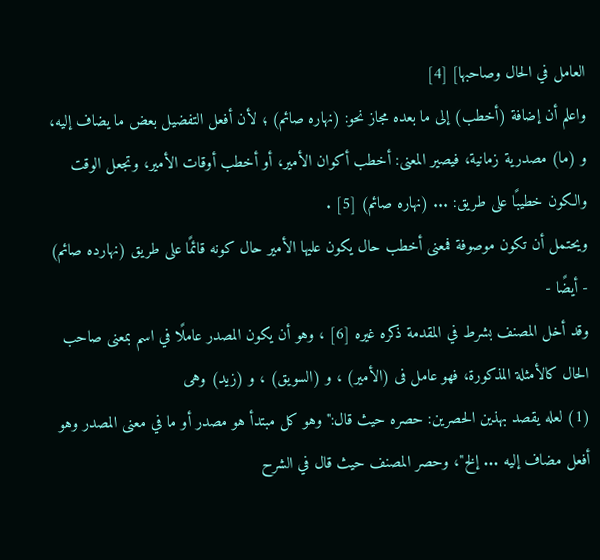العامل في الحال وصاحبها] [4]
واعلم أن إضافة (أخطب) إلى ما بعده مجاز نحو: (نهاره صائم) ؛ لأن أفعل التفضيل بعض ما يضاف إليه، و (ما) مصدرية زمانية، فيصير المعنى: أخطب أكوان الأمير، أو أخطب أوقات الأمير، وتجعل الوقت والكون خطيبًا على طريق: ... (نهاره صائم) [5] .
ويحتمل أن تكون موصوفة فمعنى أخطب حال يكون عليها الأمير حال كونه قائمًا على طريق (نهارده صائم) - أيضًا -
وقد أخل المصنف بشرط في المقدمة ذكره غيره [6] ، وهو أن يكون المصدر عاملًا في اسم بمعنى صاحب الحال كالأمثلة المذكورة، فهو عامل فى (الأمير) ، و (السويق) ، و (زيد) وهى
(1) لعله يقصد بهذين الحصرين: حصره حيث قال:"وهو كل مبتدأ هو مصدر أو ما في معنى المصدر وهو أفعل مضاف إليه ... إلخ"، وحصر المصنف حيث قال في الشرح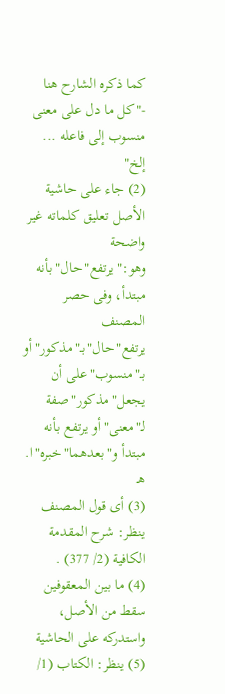كما ذكره الشارح هنا -"كل ما دل على معنى منسوب إلى فاعله ... إلخ"
(2) جاء على حاشية الأصل تعليق كلماته غير واضحة وهو:"يرتفع"حال"بأنه مبتدأ، وفى حصر المصنف يرتفع"حال"بـ"مذكور"أو بـ"منسوب"على أن يجعل"مذكور"صفة لـ"معنى"أو يرتفع بأنه مبتدأ و"بعدهما"خبره"ا. هـ
(3) أى قول المصنف ينظر: شرح المقدمة الكافية (2/ 377) .
(4) ما بين المعقوفين سقط من الأصل، واستدركه على الحاشية
(5) ينظر: الكتاب (1/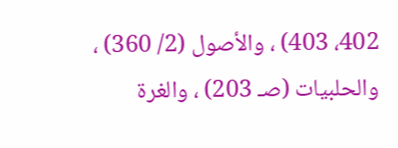402، 403) ، والأصول (2/ 360) ، والحلبيات (صـ 203) ، والغرة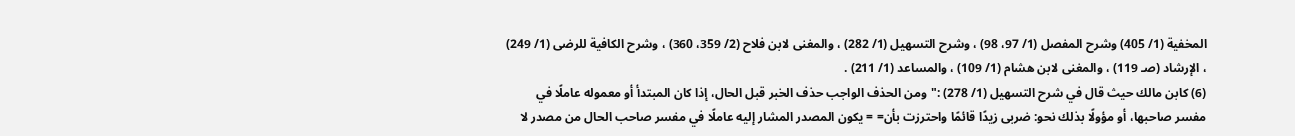المخفية (1/ 405) وشرح المفصل (1/ 97، 98) ، وشرح التسهيل (1/ 282) ، والمغنى لابن فلاح (2/ 359، 360) ، وشرح الكافية للرضى (1/ 249) ، الإرشاد (صـ 119) ، والمغنى لابن هشام (1/ 109) ، والمساعد (1/ 211) .
(6) كابن مالك حيث قال في شرح التسهيل (1/ 278) :"ومن الحذف الواجب حذف الخبر قبل الحال، إذا كان المبتدأ أو معموله عاملًا في مفسر صاحبها، أو مؤولًا بذلك نحو: ضربى زيدًا قائمًا واحترزت بأن= = يكون المصدر المشار إليه عاملًا في مفسر صاحب الحال من مصدر لا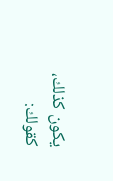يكون كذلك، كقولك: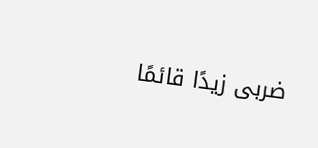ضربى زيدًا قائمًا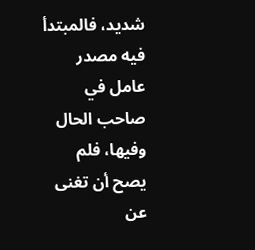شديد، فالمبتدأ فيه مصدر عامل في صاحب الحال وفيها، فلم يصح أن تغنى عن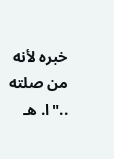خبره لأنه من صلته .."ا. هـ